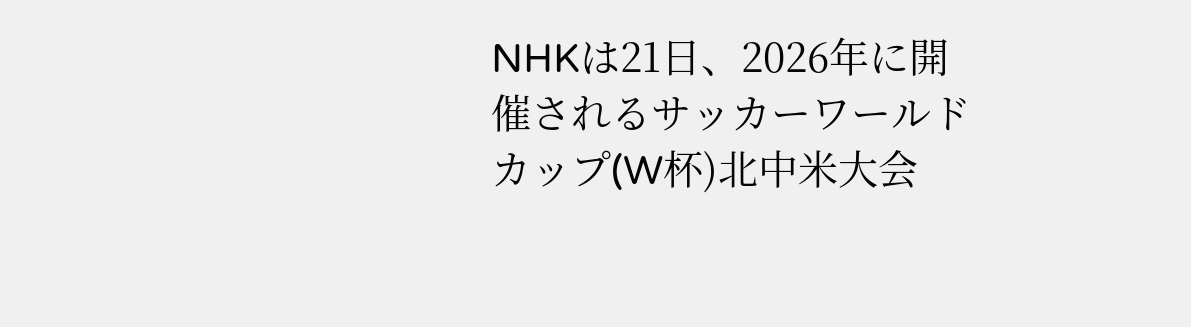NHKは21日、2026年に開催されるサッカーワールドカップ(W杯)北中米大会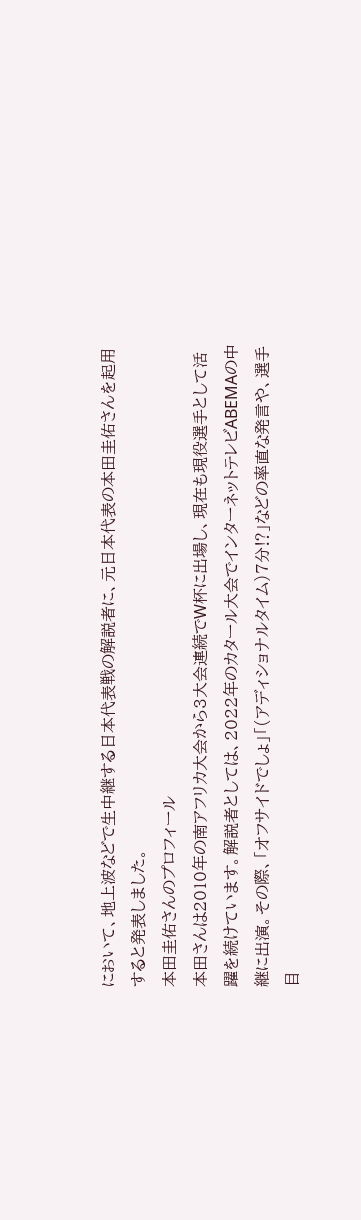において、地上波などで生中継する日本代表戦の解説者に、元日本代表の本田圭佑さんを起用すると発表しました。
本田圭佑さんのプロフィール
本田さんは2010年の南アフリカ大会から3大会連続でW杯に出場し、現在も現役選手として活躍を続けています。解説者としては、2022年のカタール大会でインターネットテレビABEMAの中継に出演。その際、「オフサイドでしょ」「(アディショナルタイム)7分⁉」などの率直な発言や、選手目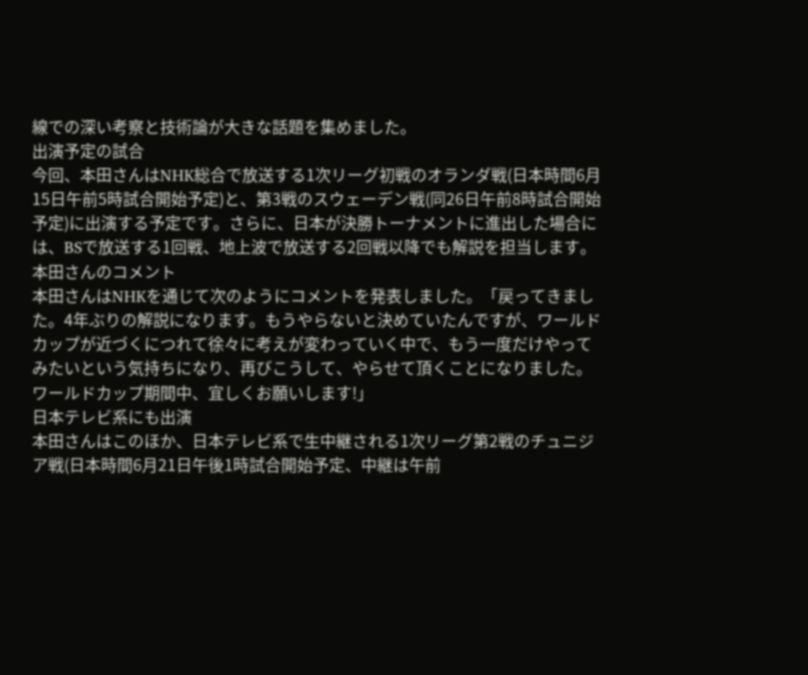線での深い考察と技術論が大きな話題を集めました。
出演予定の試合
今回、本田さんはNHK総合で放送する1次リーグ初戦のオランダ戦(日本時間6月15日午前5時試合開始予定)と、第3戦のスウェーデン戦(同26日午前8時試合開始予定)に出演する予定です。さらに、日本が決勝トーナメントに進出した場合には、BSで放送する1回戦、地上波で放送する2回戦以降でも解説を担当します。
本田さんのコメント
本田さんはNHKを通じて次のようにコメントを発表しました。「戻ってきました。4年ぶりの解説になります。もうやらないと決めていたんですが、ワールドカップが近づくにつれて徐々に考えが変わっていく中で、もう一度だけやってみたいという気持ちになり、再びこうして、やらせて頂くことになりました。ワールドカップ期間中、宜しくお願いします!」
日本テレビ系にも出演
本田さんはこのほか、日本テレビ系で生中継される1次リーグ第2戦のチュニジア戦(日本時間6月21日午後1時試合開始予定、中継は午前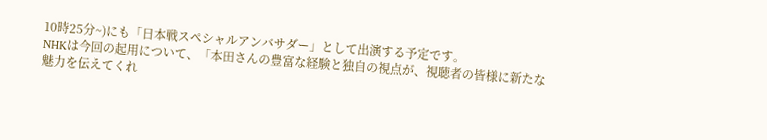10時25分~)にも「日本戦スペシャルアンバサダー」として出演する予定です。
NHKは今回の起用について、「本田さんの豊富な経験と独自の視点が、視聴者の皆様に新たな魅力を伝えてくれ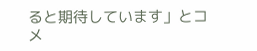ると期待しています」とコメ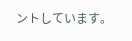ントしています。